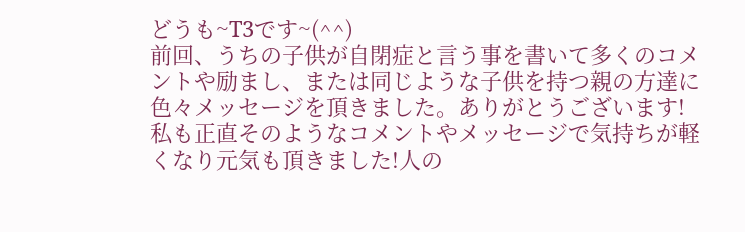どうも~T3です~(^^)
前回、うちの子供が自閉症と言う事を書いて多くのコメントや励まし、または同じような子供を持つ親の方達に色々メッセージを頂きました。ありがとうございます!
私も正直そのようなコメントやメッセージで気持ちが軽くなり元気も頂きました!人の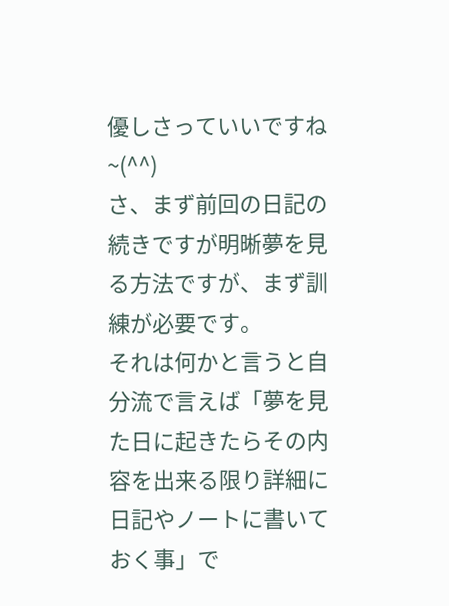優しさっていいですね~(^^)
さ、まず前回の日記の続きですが明晰夢を見る方法ですが、まず訓練が必要です。
それは何かと言うと自分流で言えば「夢を見た日に起きたらその内容を出来る限り詳細に日記やノートに書いておく事」で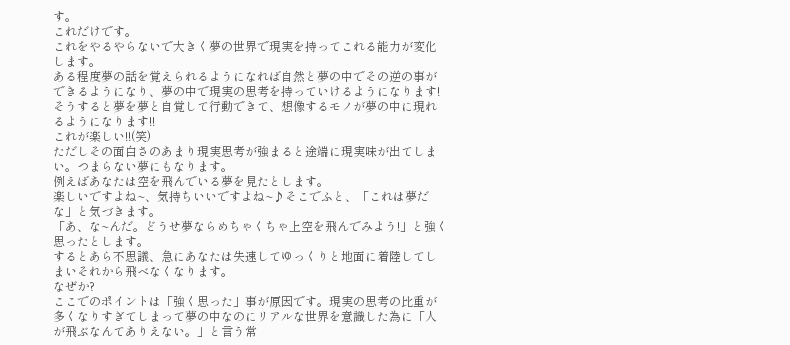す。
これだけです。
これをやるやらないで大きく夢の世界で現実を持ってこれる能力が変化します。
ある程度夢の話を覚えられるようになれば自然と夢の中でその逆の事ができるようになり、夢の中で現実の思考を持っていけるようになります!
そうすると夢を夢と自覚して行動できて、想像するモノが夢の中に現れるようになります!!
これが楽しい!!(笑)
ただしその面白さのあまり現実思考が強まると途端に現実味が出てしまい。つまらない夢にもなります。
例えばあなたは空を飛んでいる夢を見たとします。
楽しいですよね~、気持ちいいですよね~♪そこでふと、「これは夢だな」と気づきます。
「あ、な~んだ。どうせ夢ならめちゃくちゃ上空を飛んでみよう!」と強く思ったとします。
するとあら不思議、急にあなたは失速してゆっくりと地面に着陸してしまいそれから飛べなくなります。
なぜか?
ここでのポイントは「強く思った」事が原因です。現実の思考の比重が多くなりすぎてしまって夢の中なのにリアルな世界を意識した為に「人が飛ぶなんてありえない。」と言う常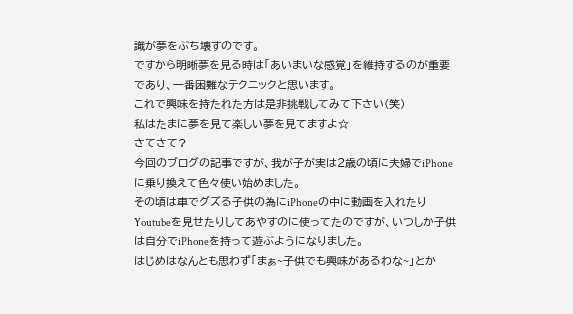識が夢をぶち壊すのです。
ですから明晰夢を見る時は「あいまいな感覚」を維持するのが重要であり、一番困難なテクニックと思います。
これで興味を持たれた方は是非挑戦してみて下さい(笑)
私はたまに夢を見て楽しい夢を見てますよ☆
さてさて?
今回のブログの記事ですが、我が子が実は2歳の頃に夫婦でiPhoneに乗り換えて色々使い始めました。
その頃は車でグズる子供の為にiPhoneの中に動画を入れたりYoutubeを見せたりしてあやすのに使ってたのですが、いつしか子供は自分でiPhoneを持って遊ぶようになりました。
はじめはなんとも思わず「まぁ~子供でも興味があるわな~」とか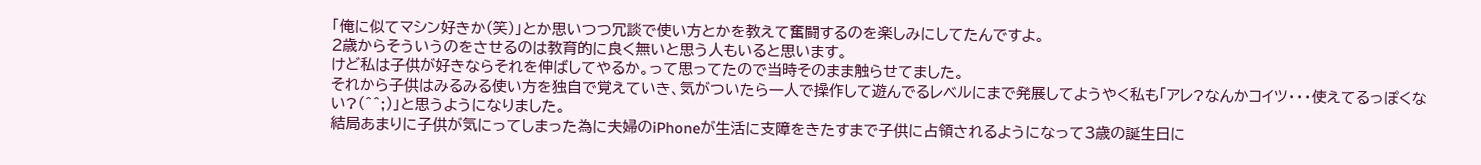「俺に似てマシン好きか(笑)」とか思いつつ冗談で使い方とかを教えて奮闘するのを楽しみにしてたんですよ。
2歳からそういうのをさせるのは教育的に良く無いと思う人もいると思います。
けど私は子供が好きならそれを伸ばしてやるか。って思ってたので当時そのまま触らせてました。
それから子供はみるみる使い方を独自で覚えていき、気がついたら一人で操作して遊んでるレベルにまで発展してようやく私も「アレ?なんかコイツ・・・使えてるっぽくない?(^^;)」と思うようになりました。
結局あまりに子供が気にってしまった為に夫婦のiPhoneが生活に支障をきたすまで子供に占領されるようになって3歳の誕生日に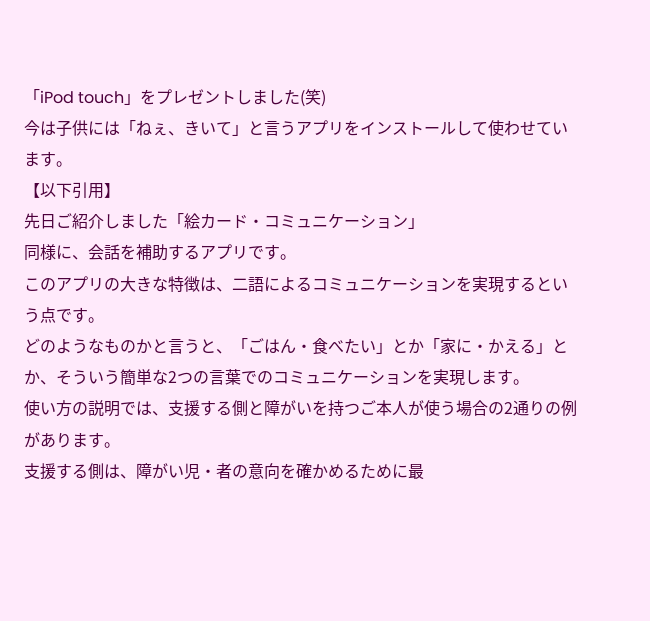「iPod touch」をプレゼントしました(笑)
今は子供には「ねぇ、きいて」と言うアプリをインストールして使わせています。
【以下引用】
先日ご紹介しました「絵カード・コミュニケーション」
同様に、会話を補助するアプリです。
このアプリの大きな特徴は、二語によるコミュニケーションを実現するという点です。
どのようなものかと言うと、「ごはん・食べたい」とか「家に・かえる」とか、そういう簡単な2つの言葉でのコミュニケーションを実現します。
使い方の説明では、支援する側と障がいを持つご本人が使う場合の2通りの例があります。
支援する側は、障がい児・者の意向を確かめるために最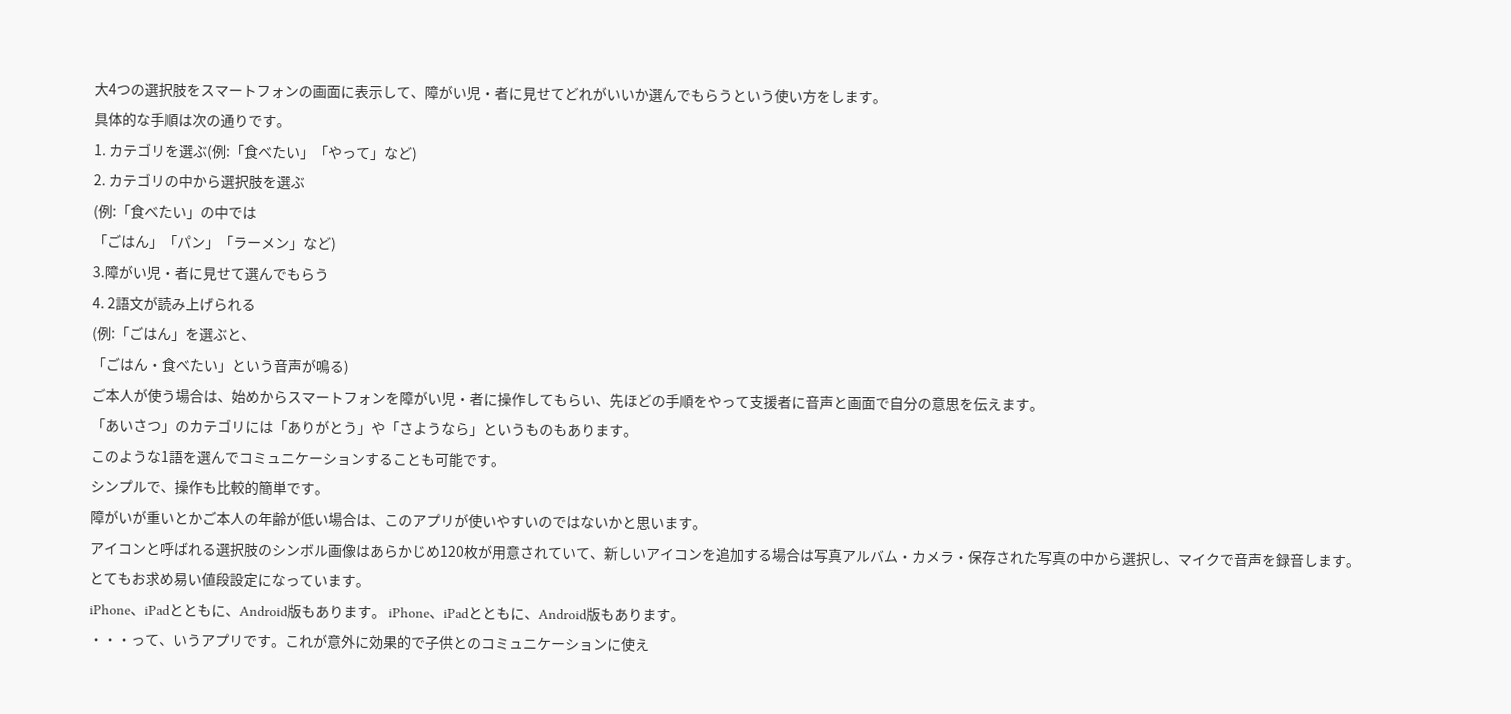大4つの選択肢をスマートフォンの画面に表示して、障がい児・者に見せてどれがいいか選んでもらうという使い方をします。
具体的な手順は次の通りです。
1. カテゴリを選ぶ(例:「食べたい」「やって」など)
2. カテゴリの中から選択肢を選ぶ
(例:「食べたい」の中では
「ごはん」「パン」「ラーメン」など)
3.障がい児・者に見せて選んでもらう
4. 2語文が読み上げられる
(例:「ごはん」を選ぶと、
「ごはん・食べたい」という音声が鳴る)
ご本人が使う場合は、始めからスマートフォンを障がい児・者に操作してもらい、先ほどの手順をやって支援者に音声と画面で自分の意思を伝えます。
「あいさつ」のカテゴリには「ありがとう」や「さようなら」というものもあります。
このような1語を選んでコミュニケーションすることも可能です。
シンプルで、操作も比較的簡単です。
障がいが重いとかご本人の年齢が低い場合は、このアプリが使いやすいのではないかと思います。
アイコンと呼ばれる選択肢のシンボル画像はあらかじめ120枚が用意されていて、新しいアイコンを追加する場合は写真アルバム・カメラ・保存された写真の中から選択し、マイクで音声を録音します。
とてもお求め易い値段設定になっています。
iPhone、iPadとともに、Android版もあります。 iPhone、iPadとともに、Android版もあります。
・・・って、いうアプリです。これが意外に効果的で子供とのコミュニケーションに使え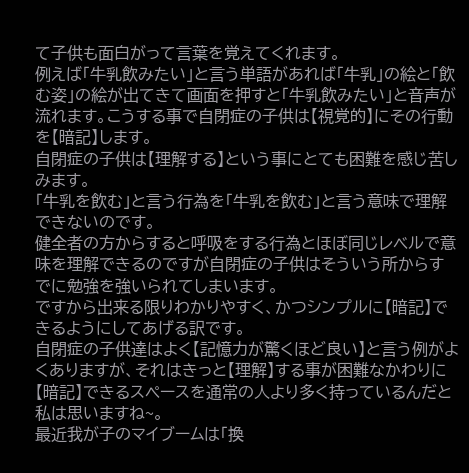て子供も面白がって言葉を覚えてくれます。
例えば「牛乳飲みたい」と言う単語があれば「牛乳」の絵と「飲む姿」の絵が出てきて画面を押すと「牛乳飲みたい」と音声が流れます。こうする事で自閉症の子供は【視覚的】にその行動を【暗記】します。
自閉症の子供は【理解する】という事にとても困難を感じ苦しみます。
「牛乳を飲む」と言う行為を「牛乳を飲む」と言う意味で理解できないのです。
健全者の方からすると呼吸をする行為とほぼ同じレベルで意味を理解できるのですが自閉症の子供はそういう所からすでに勉強を強いられてしまいます。
ですから出来る限りわかりやすく、かつシンプルに【暗記】できるようにしてあげる訳です。
自閉症の子供達はよく【記憶力が驚くほど良い】と言う例がよくありますが、それはきっと【理解】する事が困難なかわりに【暗記】できるスペースを通常の人より多く持っているんだと私は思いますね~。
最近我が子のマイブームは「換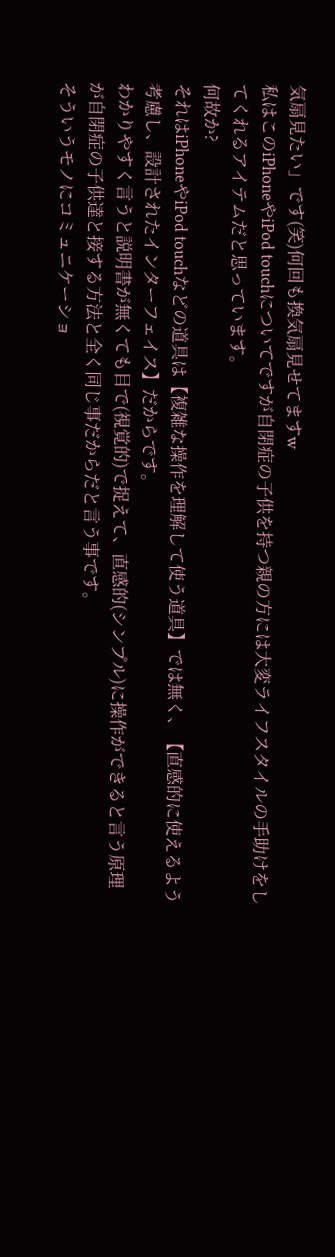気扇見たい」です(笑)何回も換気扇見せてますw
私はこのiPhoneやiPod touchについてですが自閉症の子供を持つ親の方には大変ライフスタイルの手助けをしてくれるアイテムだと思っています。
何故か?
それはiPhoneやiPod touchなどの道具は【複雑な操作を理解して使う道具】では無く、【直感的に使えるよう考慮し、設計されたインターフェイス】だからです。
わかりやすく言うと説明書が無くても目で(視覚的)で捉えて、直感的(シンプル)に操作ができると言う原理が自閉症の子供達と接する方法と全く同じ事だからだと言う事です。
そういうモノにコミュニケーショ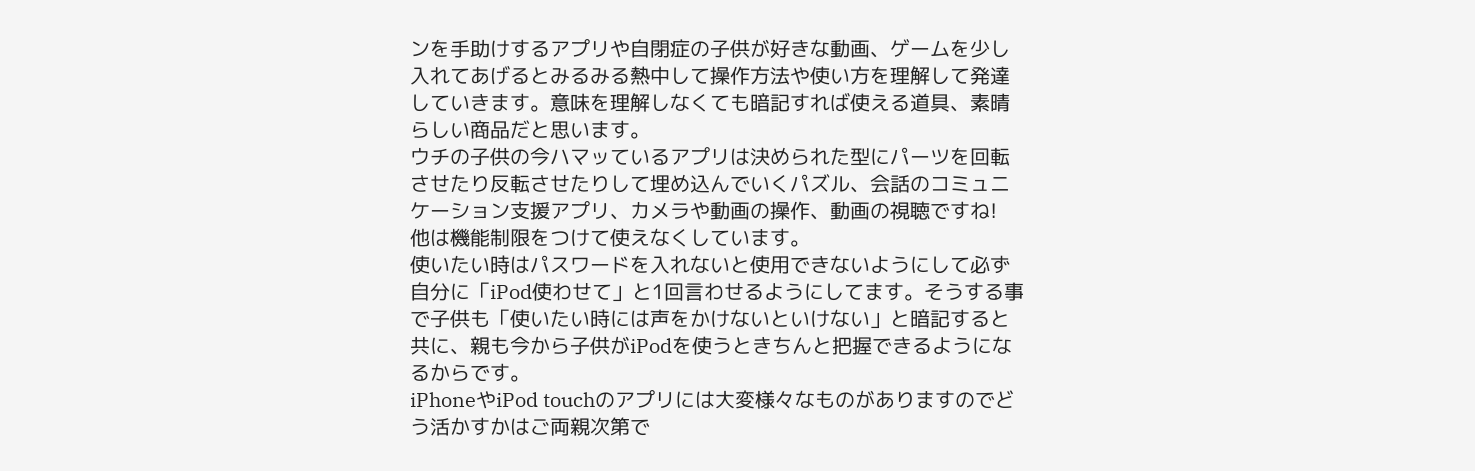ンを手助けするアプリや自閉症の子供が好きな動画、ゲームを少し入れてあげるとみるみる熱中して操作方法や使い方を理解して発達していきます。意味を理解しなくても暗記すれば使える道具、素晴らしい商品だと思います。
ウチの子供の今ハマッているアプリは決められた型にパーツを回転させたり反転させたりして埋め込んでいくパズル、会話のコミュニケーション支援アプリ、カメラや動画の操作、動画の視聴ですね!
他は機能制限をつけて使えなくしています。
使いたい時はパスワードを入れないと使用できないようにして必ず自分に「iPod使わせて」と1回言わせるようにしてます。そうする事で子供も「使いたい時には声をかけないといけない」と暗記すると共に、親も今から子供がiPodを使うときちんと把握できるようになるからです。
iPhoneやiPod touchのアプリには大変様々なものがありますのでどう活かすかはご両親次第で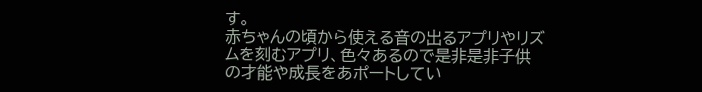す。
赤ちゃんの頃から使える音の出るアプリやリズムを刻むアプリ、色々あるので是非是非子供の才能や成長をあポートしてい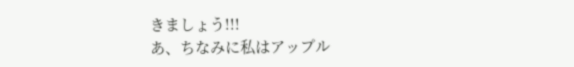きましょう!!!
あ、ちなみに私はアップル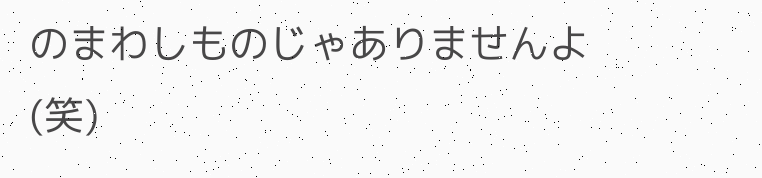のまわしものじゃありませんよ(笑)